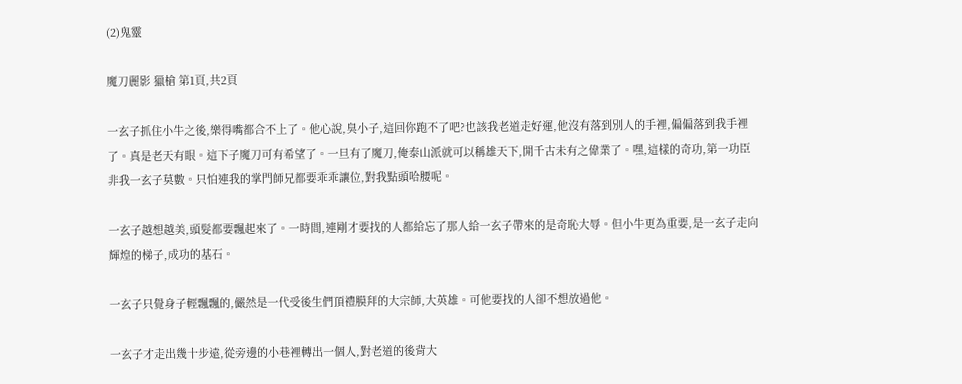(2)鬼靈

魔刀麗影 獵槍 第1頁,共2頁

一玄子抓住小牛之後,樂得嘴都合不上了。他心說,臭小子,這回你跑不了吧?也該我老道走好運,他沒有落到別人的手裡,偏偏落到我手裡了。真是老天有眼。這下子魔刀可有希望了。一旦有了魔刀,俺泰山派就可以稱雄天下,開千古未有之偉業了。嘿,這樣的奇功,第一功臣非我一玄子莫數。只怕連我的掌門師兄都要乖乖讓位,對我點頭哈腰呢。

一玄子越想越美,頭髮都要飄起來了。一時間,連剛才要找的人都給忘了那人給一玄子帶來的是奇恥大辱。但小牛更為重要,是一玄子走向輝煌的梯子,成功的基石。

一玄子只覺身子輕飄飄的,儼然是一代受後生們頂禮膜拜的大宗師,大英雄。可他要找的人卻不想放過他。

一玄子才走出幾十步遠,從旁邊的小巷裡轉出一個人,對老道的後背大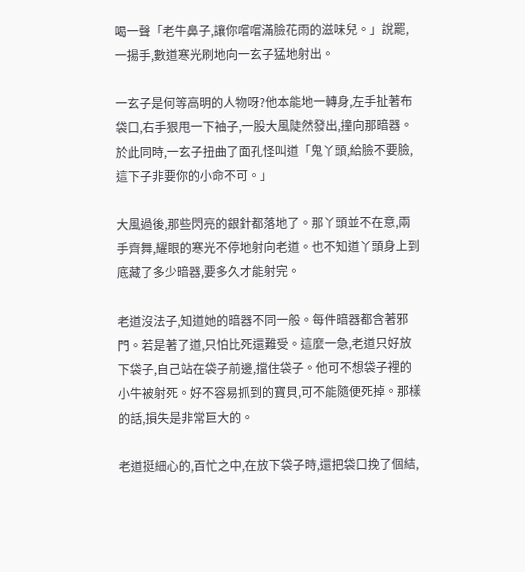喝一聲「老牛鼻子,讓你嚐嚐滿臉花雨的滋味兒。」說罷,一揚手,數道寒光刷地向一玄子猛地射出。

一玄子是何等高明的人物呀?他本能地一轉身,左手扯著布袋口,右手狠甩一下袖子,一股大風陡然發出,撞向那暗器。於此同時,一玄子扭曲了面孔怪叫道「鬼丫頭,給臉不要臉,這下子非要你的小命不可。」

大風過後,那些閃亮的銀針都落地了。那丫頭並不在意,兩手齊舞,耀眼的寒光不停地射向老道。也不知道丫頭身上到底藏了多少暗器,要多久才能射完。

老道沒法子,知道她的暗器不同一般。每件暗器都含著邪門。若是著了道,只怕比死還難受。這麼一急,老道只好放下袋子,自己站在袋子前邊,擋住袋子。他可不想袋子裡的小牛被射死。好不容易抓到的寶貝,可不能隨便死掉。那樣的話,損失是非常巨大的。

老道挺細心的,百忙之中,在放下袋子時,還把袋口挽了個結,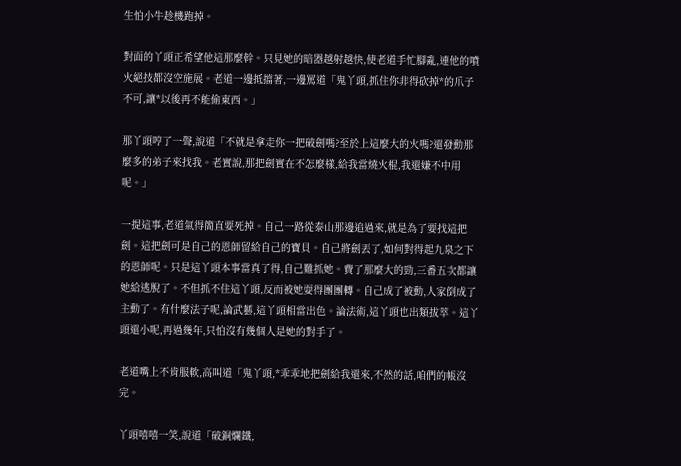生怕小牛趁機跑掉。

對面的丫頭正希望他這那麼幹。只見她的暗器越射越快,使老道手忙腳亂,連他的噴火絕技都沒空施展。老道一邊抵擋著,一邊罵道「鬼丫頭,抓住你非得砍掉*的爪子不可,讓*以後再不能偷東西。」

那丫頭哼了一聲,說道「不就是拿走你一把破劍嗎?至於上這麼大的火嗎?還發動那麼多的弟子來找我。老實說,那把劍實在不怎麼樣,給我當燒火棍,我還嫌不中用呢。」

一提這事,老道氣得簡直要死掉。自己一路從泰山那邊追過來,就是為了要找這把劍。這把劍可是自己的恩師留給自己的寶貝。自己將劍丟了,如何對得起九泉之下的恩師呢。只是這丫頭本事當真了得,自己難抓她。費了那麼大的勁,三番五次都讓她給逃脫了。不但抓不住這丫頭,反而被她耍得團團轉。自己成了被動,人家倒成了主動了。有什麼法子呢,論武藝,這丫頭相當出色。論法術,這丫頭也出類拔萃。這丫頭還小呢,再過幾年,只怕沒有幾個人是她的對手了。

老道嘴上不肯服軟,高叫道「鬼丫頭,*乖乖地把劍給我還來,不然的話,咱們的帳沒完。

丫頭嘻嘻一笑,說道「破銅爛鐵,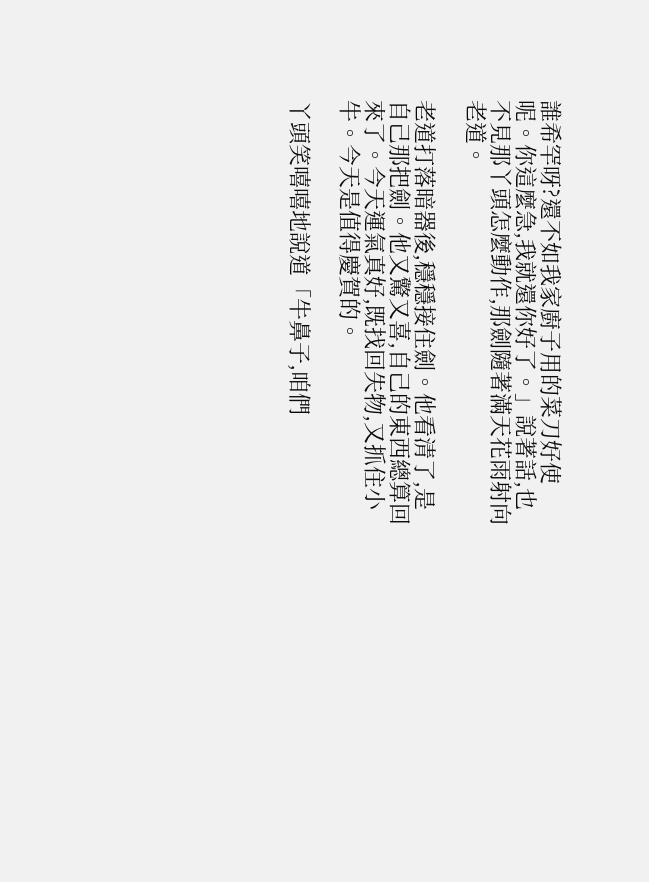誰希罕呀?還不如我家廚子用的菜刀好使呢。你這麼急,我就還你好了。」說著話,也不見那丫頭怎麼動作,那劍隨著滿天花雨射向老道。

老道打落暗器後,穩穩接住劍。他看清了,是自己那把劍。他又驚又喜,自己的東西總算回來了。今天運氣真好,既找回失物,又抓住小牛。今天是值得慶賀的。

丫頭笑嘻嘻地說道「牛鼻子,咱們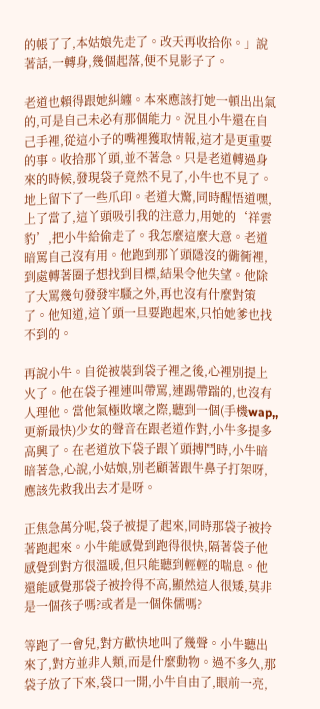的帳了了,本姑娘先走了。改天再收拾你。」說著話,一轉身,幾個起落,便不見影子了。

老道也賴得跟她糾纏。本來應該打她一頓出出氣的,可是自己未必有那個能力。況且小牛還在自己手裡,從這小子的嘴裡獲取情報,這才是更重要的事。收拾那丫頭,並不著急。只是老道轉過身來的時候,發現袋子竟然不見了,小牛也不見了。地上留下了一些爪印。老道大驚,同時醒悟道嘿,上了當了,這丫頭吸引我的注意力,用她的‘祥雲豹’,把小牛給偷走了。我怎麼這麼大意。老道暗罵自己沒有用。他跑到那丫頭隱沒的衚衕裡,到處轉著圈子想找到目標,結果令他失望。他除了大罵幾句發發牢騷之外,再也沒有什麼對策了。他知道,這丫頭一旦要跑起來,只怕她爹也找不到的。

再說小牛。自從被裝到袋子裡之後,心裡別提上火了。他在袋子裡連叫帶罵,連踢帶踹的,也沒有人理他。當他氣極敗壞之際,聽到一個(手機wap,,更新最快)少女的聲音在跟老道作對,小牛多提多高興了。在老道放下袋子跟丫頭搏鬥時,小牛暗暗著急,心說,小姑娘,別老顧著跟牛鼻子打架呀,應該先救我出去才是呀。

正焦急萬分呢,袋子被提了起來,同時那袋子被拎著跑起來。小牛能感覺到跑得很快,隔著袋子他感覺到對方很溫暖,但只能聽到輕輕的喘息。他還能感覺那袋子被拎得不高,顯然這人很矮,莫非是一個孩子嗎?或者是一個侏儒嗎?

等跑了一會兒,對方歡快地叫了幾聲。小牛聽出來了,對方並非人類,而是什麼動物。過不多久,那袋子放了下來,袋口一開,小牛自由了,眼前一亮,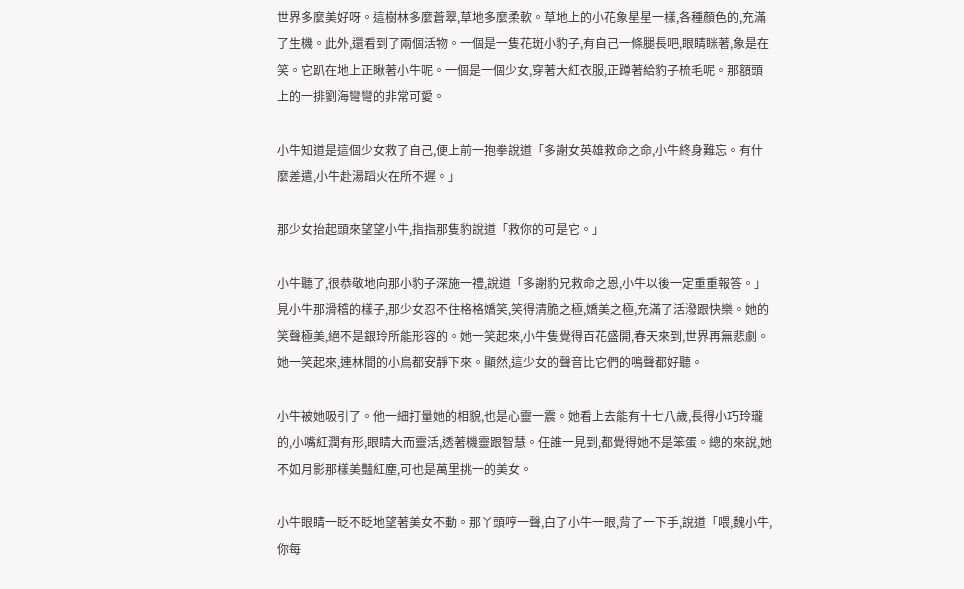世界多麼美好呀。這樹林多麼蒼翠,草地多麼柔軟。草地上的小花象星星一樣,各種顏色的,充滿了生機。此外,還看到了兩個活物。一個是一隻花斑小豹子,有自己一條腿長吧,眼睛眯著,象是在笑。它趴在地上正瞅著小牛呢。一個是一個少女,穿著大紅衣服,正蹲著給豹子梳毛呢。那額頭上的一排劉海彎彎的非常可愛。

小牛知道是這個少女救了自己,便上前一抱拳說道「多謝女英雄救命之命,小牛終身難忘。有什麼差遣,小牛赴湯蹈火在所不遲。」

那少女抬起頭來望望小牛,指指那隻豹說道「救你的可是它。」

小牛聽了,很恭敬地向那小豹子深施一禮,說道「多謝豹兄救命之恩,小牛以後一定重重報答。」見小牛那滑稽的樣子,那少女忍不住格格嬌笑,笑得清脆之極,嬌美之極,充滿了活潑跟快樂。她的笑聲極美,絕不是銀玲所能形容的。她一笑起來,小牛隻覺得百花盛開,春天來到,世界再無悲劇。她一笑起來,連林間的小鳥都安靜下來。顯然,這少女的聲音比它們的鳴聲都好聽。

小牛被她吸引了。他一細打量她的相貌,也是心靈一震。她看上去能有十七八歲,長得小巧玲瓏的,小嘴紅潤有形,眼睛大而靈活,透著機靈跟智慧。任誰一見到,都覺得她不是笨蛋。總的來說,她不如月影那樣美豔紅塵,可也是萬里挑一的美女。

小牛眼睛一眨不眨地望著美女不動。那丫頭哼一聲,白了小牛一眼,背了一下手,說道「喂,魏小牛,你每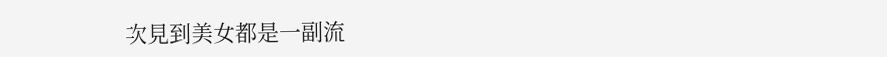次見到美女都是一副流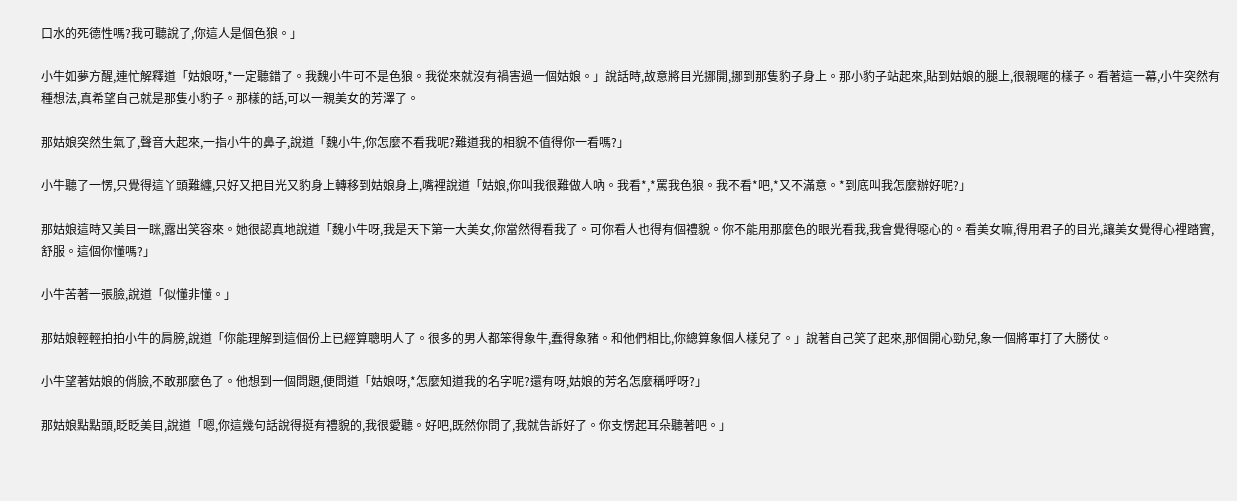口水的死德性嗎?我可聽說了,你這人是個色狼。」

小牛如夢方醒,連忙解釋道「姑娘呀,*一定聽錯了。我魏小牛可不是色狼。我從來就沒有禍害過一個姑娘。」說話時,故意將目光挪開,挪到那隻豹子身上。那小豹子站起來,貼到姑娘的腿上,很親暱的樣子。看著這一幕,小牛突然有種想法,真希望自己就是那隻小豹子。那樣的話,可以一親美女的芳澤了。

那姑娘突然生氣了,聲音大起來,一指小牛的鼻子,說道「魏小牛,你怎麼不看我呢?難道我的相貌不值得你一看嗎?」

小牛聽了一愣,只覺得這丫頭難纏,只好又把目光又豹身上轉移到姑娘身上,嘴裡說道「姑娘,你叫我很難做人吶。我看*,*罵我色狼。我不看*吧,*又不滿意。*到底叫我怎麼辦好呢?」

那姑娘這時又美目一眯,露出笑容來。她很認真地說道「魏小牛呀,我是天下第一大美女,你當然得看我了。可你看人也得有個禮貌。你不能用那麼色的眼光看我,我會覺得噁心的。看美女嘛,得用君子的目光,讓美女覺得心裡踏實,舒服。這個你懂嗎?」

小牛苦著一張臉,說道「似懂非懂。」

那姑娘輕輕拍拍小牛的肩膀,說道「你能理解到這個份上已經算聰明人了。很多的男人都笨得象牛,蠢得象豬。和他們相比,你總算象個人樣兒了。」說著自己笑了起來,那個開心勁兒,象一個將軍打了大勝仗。

小牛望著姑娘的俏臉,不敢那麼色了。他想到一個問題,便問道「姑娘呀,*怎麼知道我的名字呢?還有呀,姑娘的芳名怎麼稱呼呀?」

那姑娘點點頭,眨眨美目,說道「嗯,你這幾句話說得挺有禮貌的,我很愛聽。好吧,既然你問了,我就告訴好了。你支愣起耳朵聽著吧。」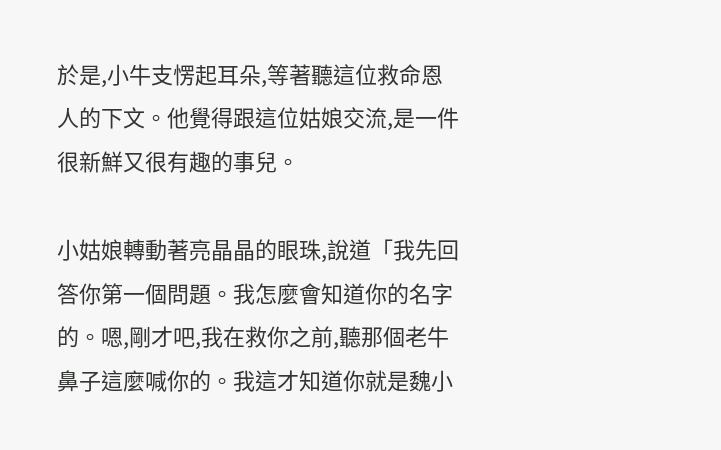於是,小牛支愣起耳朵,等著聽這位救命恩人的下文。他覺得跟這位姑娘交流,是一件很新鮮又很有趣的事兒。

小姑娘轉動著亮晶晶的眼珠,說道「我先回答你第一個問題。我怎麼會知道你的名字的。嗯,剛才吧,我在救你之前,聽那個老牛鼻子這麼喊你的。我這才知道你就是魏小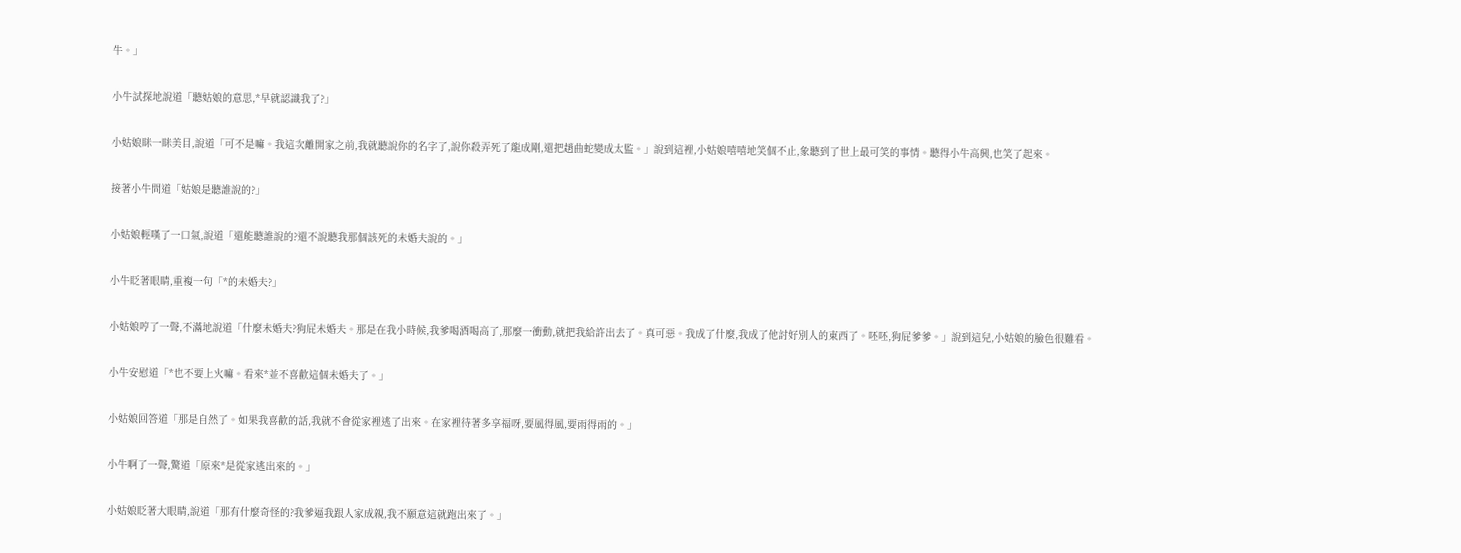牛。」

小牛試探地說道「聽姑娘的意思,*早就認識我了?」

小姑娘眯一眯美目,說道「可不是嘛。我這次離開家之前,我就聽說你的名字了,說你殺弄死了龍成剛,還把趙曲蛇變成太監。」說到這裡,小姑娘嘻嘻地笑個不止,象聽到了世上最可笑的事情。聽得小牛高興,也笑了起來。

接著小牛問道「姑娘是聽誰說的?」

小姑娘輕嘆了一口氣,說道「還能聽誰說的?還不說聽我那個該死的未婚夫說的。」

小牛眨著眼睛,重複一句「*的未婚夫?」

小姑娘哼了一聲,不滿地說道「什麼未婚夫?狗屁未婚夫。那是在我小時候,我爹喝酒喝高了,那麼一衝動,就把我給許出去了。真可惡。我成了什麼,我成了他討好別人的東西了。呸呸,狗屁爹爹。」說到這兒,小姑娘的臉色很難看。

小牛安慰道「*也不要上火嘛。看來*並不喜歡這個未婚夫了。」

小姑娘回答道「那是自然了。如果我喜歡的話,我就不會從家裡逃了出來。在家裡待著多享福呀,要風得風,要雨得雨的。」

小牛啊了一聲,驚道「原來*是從家逃出來的。」

小姑娘眨著大眼睛,說道「那有什麼奇怪的?我爹逼我跟人家成親,我不願意這就跑出來了。」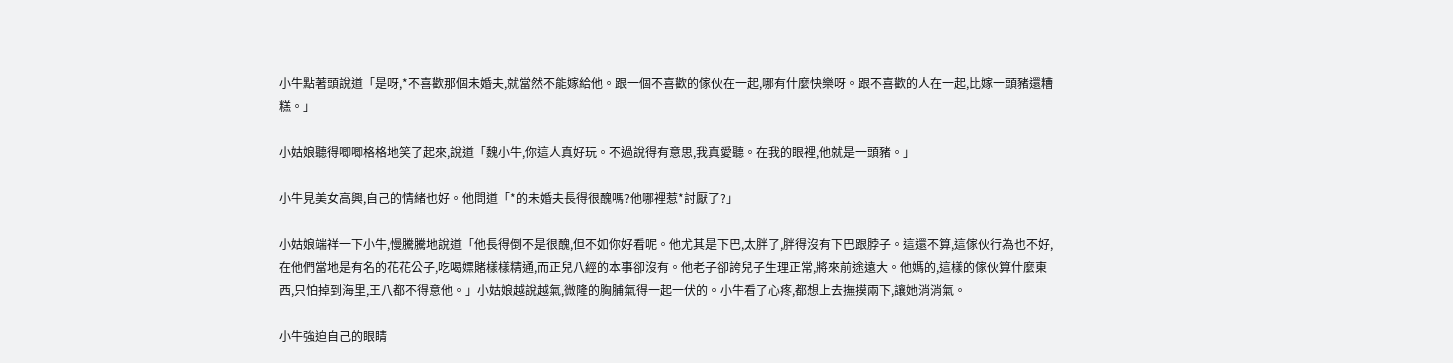小牛點著頭說道「是呀,*不喜歡那個未婚夫,就當然不能嫁給他。跟一個不喜歡的傢伙在一起,哪有什麼快樂呀。跟不喜歡的人在一起,比嫁一頭豬還糟糕。」

小姑娘聽得唧唧格格地笑了起來,說道「魏小牛,你這人真好玩。不過說得有意思,我真愛聽。在我的眼裡,他就是一頭豬。」

小牛見美女高興,自己的情緒也好。他問道「*的未婚夫長得很醜嗎?他哪裡惹*討厭了?」

小姑娘端祥一下小牛,慢騰騰地說道「他長得倒不是很醜,但不如你好看呢。他尤其是下巴,太胖了,胖得沒有下巴跟脖子。這還不算,這傢伙行為也不好,在他們當地是有名的花花公子,吃喝嫖賭樣樣精通,而正兒八經的本事卻沒有。他老子卻誇兒子生理正常,將來前途遠大。他媽的,這樣的傢伙算什麼東西,只怕掉到海里,王八都不得意他。」小姑娘越說越氣,微隆的胸脯氣得一起一伏的。小牛看了心疼,都想上去撫摸兩下,讓她消消氣。

小牛強迫自己的眼睛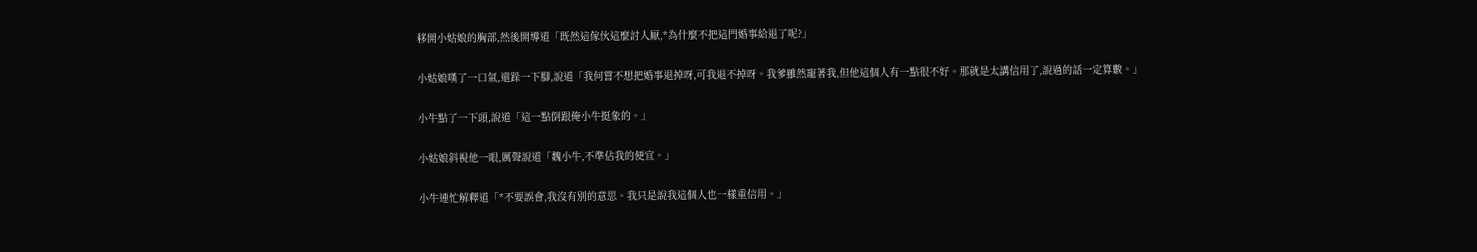移開小姑娘的胸部,然後開導道「既然這傢伙這麼討人厭,*為什麼不把這門婚事給退了呢?」

小姑娘嘆了一口氣,還跺一下腳,說道「我何嘗不想把婚事退掉呀,可我退不掉呀。我爹雖然寵著我,但他這個人有一點很不好。那就是太講信用了,說過的話一定算數。」

小牛點了一下頭,說道「這一點倒跟俺小牛挺象的。」

小姑娘斜視他一眼,厲聲說道「魏小牛,不準佔我的便宜。」

小牛連忙解釋道「*不要誤會,我沒有別的意思。我只是說我這個人也一樣重信用。」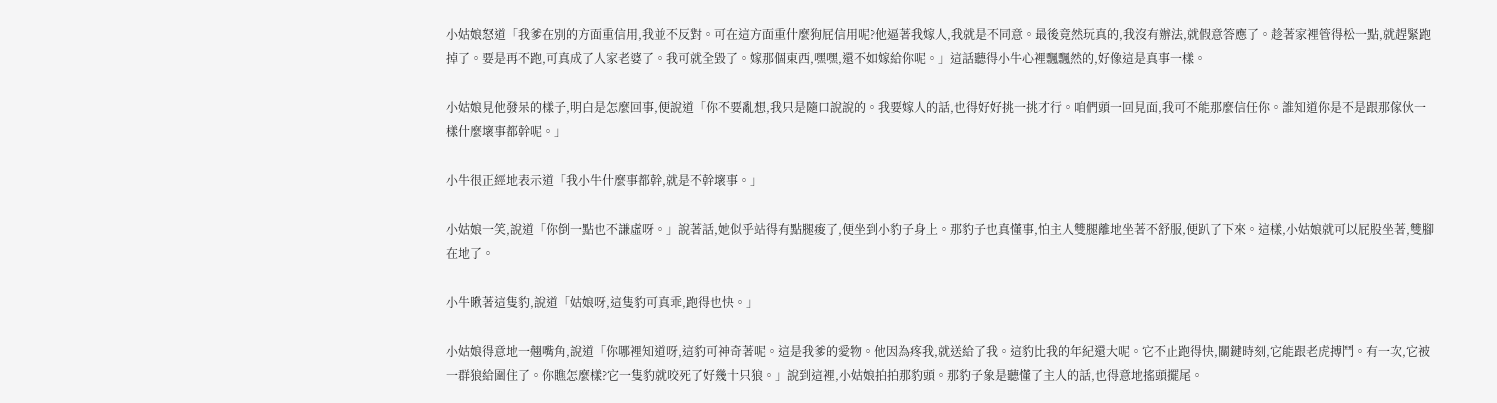小姑娘怒道「我爹在別的方面重信用,我並不反對。可在這方面重什麼狗屁信用呢?他逼著我嫁人,我就是不同意。最後竟然玩真的,我沒有辦法,就假意答應了。趁著家裡管得松一點,就趕緊跑掉了。要是再不跑,可真成了人家老婆了。我可就全毀了。嫁那個東西,嘿嘿,還不如嫁給你呢。」這話聽得小牛心裡飄飄然的,好像這是真事一樣。

小姑娘見他發呆的樣子,明白是怎麼回事,便說道「你不要亂想,我只是隨口說說的。我要嫁人的話,也得好好挑一挑才行。咱們頭一回見面,我可不能那麼信任你。誰知道你是不是跟那傢伙一樣什麼壞事都幹呢。」

小牛很正經地表示道「我小牛什麼事都幹,就是不幹壞事。」

小姑娘一笑,說道「你倒一點也不謙虛呀。」說著話,她似乎站得有點腿痠了,便坐到小豹子身上。那豹子也真懂事,怕主人雙腿離地坐著不舒服,便趴了下來。這樣,小姑娘就可以屁股坐著,雙腳在地了。

小牛瞅著這隻豹,說道「姑娘呀,這隻豹可真乖,跑得也快。」

小姑娘得意地一翹嘴角,說道「你哪裡知道呀,這豹可神奇著呢。這是我爹的愛物。他因為疼我,就送給了我。這豹比我的年紀還大呢。它不止跑得快,關鍵時刻,它能跟老虎搏鬥。有一次,它被一群狼給圍住了。你瞧怎麼樣?它一隻豹就咬死了好幾十只狼。」說到這裡,小姑娘拍拍那豹頭。那豹子象是聽懂了主人的話,也得意地搖頭擺尾。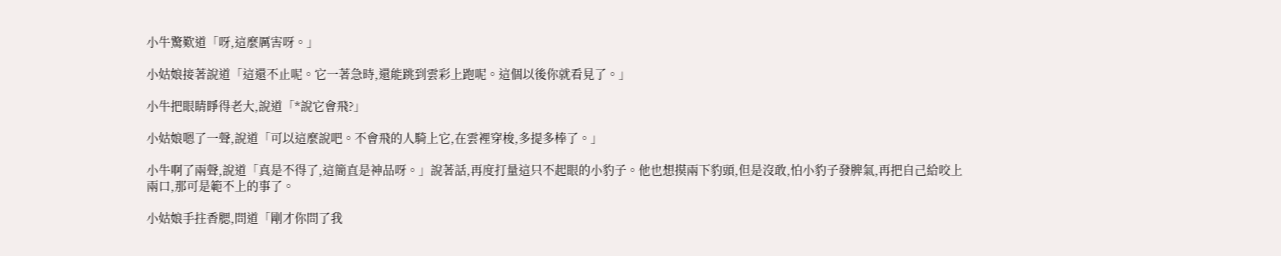小牛驚歎道「呀,這麼厲害呀。」

小姑娘接著說道「這還不止呢。它一著急時,還能跳到雲彩上跑呢。這個以後你就看見了。」

小牛把眼睛睜得老大,說道「*說它會飛?」

小姑娘嗯了一聲,說道「可以這麼說吧。不會飛的人騎上它,在雲裡穿梭,多提多棒了。」

小牛啊了兩聲,說道「真是不得了,這簡直是神品呀。」說著話,再度打量這只不起眼的小豹子。他也想摸兩下豹頭,但是沒敢,怕小豹子發脾氣,再把自己給咬上兩口,那可是範不上的事了。

小姑娘手拄香腮,問道「剛才你問了我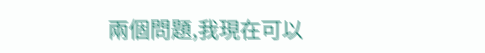兩個問題,我現在可以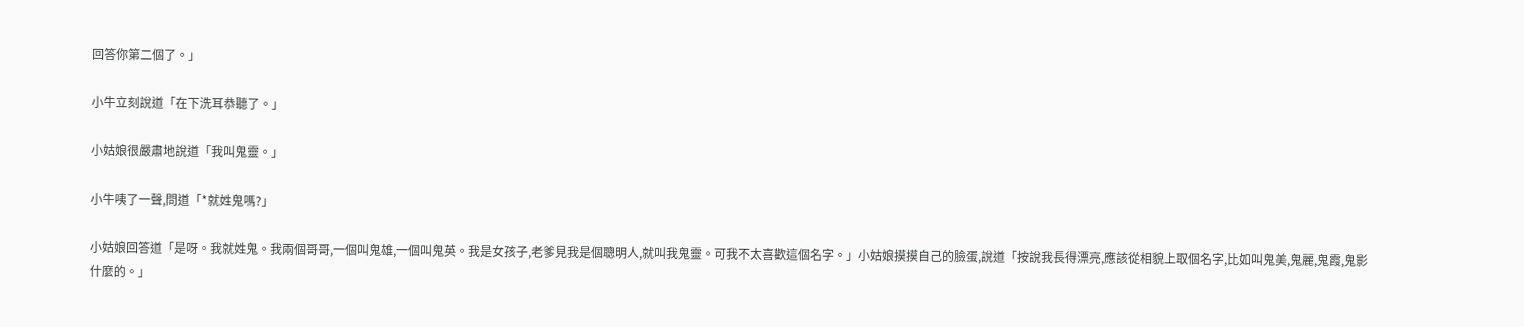回答你第二個了。」

小牛立刻說道「在下洗耳恭聽了。」

小姑娘很嚴肅地說道「我叫鬼靈。」

小牛咦了一聲,問道「*就姓鬼嗎?」

小姑娘回答道「是呀。我就姓鬼。我兩個哥哥,一個叫鬼雄,一個叫鬼英。我是女孩子,老爹見我是個聰明人,就叫我鬼靈。可我不太喜歡這個名字。」小姑娘摸摸自己的臉蛋,說道「按說我長得漂亮,應該從相貌上取個名字,比如叫鬼美,鬼麗,鬼霞,鬼影什麼的。」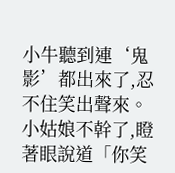小牛聽到連‘鬼影’都出來了,忍不住笑出聲來。小姑娘不幹了,瞪著眼說道「你笑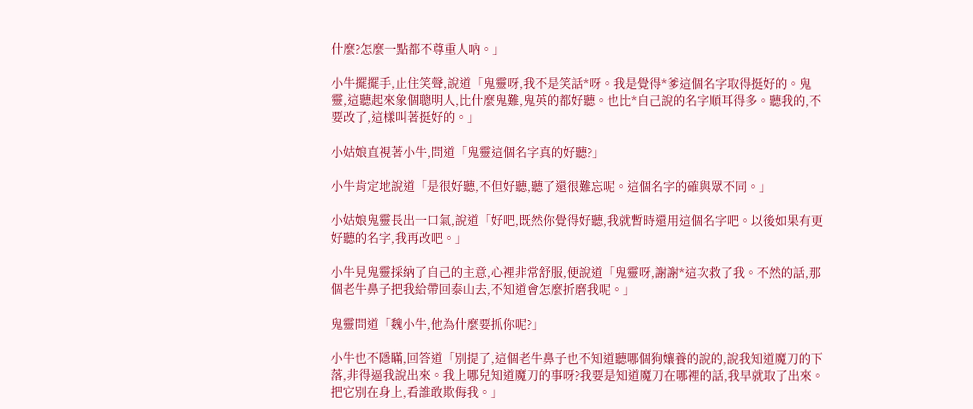什麼?怎麼一點都不尊重人吶。」

小牛擺擺手,止住笑聲,說道「鬼靈呀,我不是笑話*呀。我是覺得*爹這個名字取得挺好的。鬼靈,這聽起來象個聰明人,比什麼鬼難,鬼英的都好聽。也比*自己說的名字順耳得多。聽我的,不要改了,這樣叫著挺好的。」

小姑娘直視著小牛,問道「鬼靈這個名字真的好聽?」

小牛肯定地說道「是很好聽,不但好聽,聽了還很難忘呢。這個名字的確與眾不同。」

小姑娘鬼靈長出一口氣,說道「好吧,既然你覺得好聽,我就暫時還用這個名字吧。以後如果有更好聽的名字,我再改吧。」

小牛見鬼靈採納了自己的主意,心裡非常舒服,便說道「鬼靈呀,謝謝*這次救了我。不然的話,那個老牛鼻子把我給帶回泰山去,不知道會怎麼折磨我呢。」

鬼靈問道「魏小牛,他為什麼要抓你呢?」

小牛也不隱瞞,回答道「別提了,這個老牛鼻子也不知道聽哪個狗孃養的說的,說我知道魔刀的下落,非得逼我說出來。我上哪兒知道魔刀的事呀?我要是知道魔刀在哪裡的話,我早就取了出來。把它別在身上,看誰敢欺侮我。」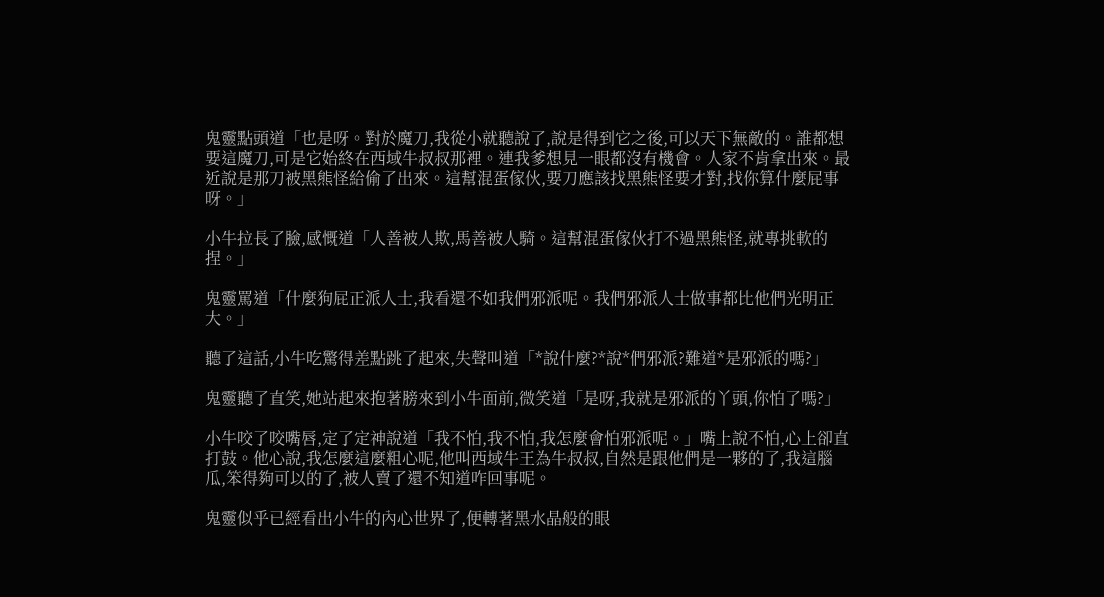鬼靈點頭道「也是呀。對於魔刀,我從小就聽說了,說是得到它之後,可以天下無敵的。誰都想要這魔刀,可是它始終在西域牛叔叔那裡。連我爹想見一眼都沒有機會。人家不肯拿出來。最近說是那刀被黑熊怪給偷了出來。這幫混蛋傢伙,要刀應該找黑熊怪要才對,找你算什麼屁事呀。」

小牛拉長了臉,感慨道「人善被人欺,馬善被人騎。這幫混蛋傢伙打不過黑熊怪,就專挑軟的捏。」

鬼靈罵道「什麼狗屁正派人士,我看還不如我們邪派呢。我們邪派人士做事都比他們光明正大。」

聽了這話,小牛吃驚得差點跳了起來,失聲叫道「*說什麼?*說*們邪派?難道*是邪派的嗎?」

鬼靈聽了直笑,她站起來抱著膀來到小牛面前,微笑道「是呀,我就是邪派的丫頭,你怕了嗎?」

小牛咬了咬嘴唇,定了定神說道「我不怕,我不怕,我怎麼會怕邪派呢。」嘴上說不怕,心上卻直打鼓。他心說,我怎麼這麼粗心呢,他叫西域牛王為牛叔叔,自然是跟他們是一夥的了,我這腦瓜,笨得夠可以的了,被人賣了還不知道咋回事呢。

鬼靈似乎已經看出小牛的內心世界了,便轉著黑水晶般的眼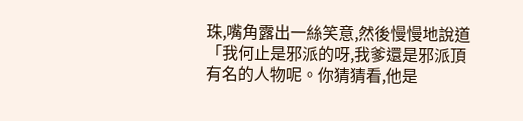珠,嘴角露出一絲笑意,然後慢慢地說道「我何止是邪派的呀,我爹還是邪派頂有名的人物呢。你猜猜看,他是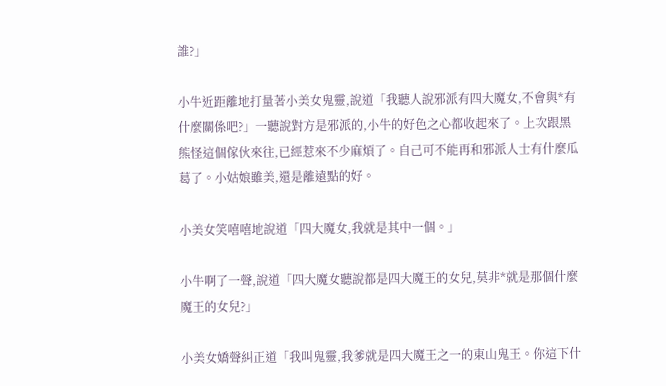誰?」

小牛近距離地打量著小美女鬼靈,說道「我聽人說邪派有四大魔女,不會與*有什麼關係吧?」一聽說對方是邪派的,小牛的好色之心都收起來了。上次跟黑熊怪這個傢伙來往,已經惹來不少麻煩了。自己可不能再和邪派人士有什麼瓜葛了。小姑娘雖美,還是離遠點的好。

小美女笑嘻嘻地說道「四大魔女,我就是其中一個。」

小牛啊了一聲,說道「四大魔女聽說都是四大魔王的女兒,莫非*就是那個什麼魔王的女兒?」

小美女嬌聲糾正道「我叫鬼靈,我爹就是四大魔王之一的東山鬼王。你這下什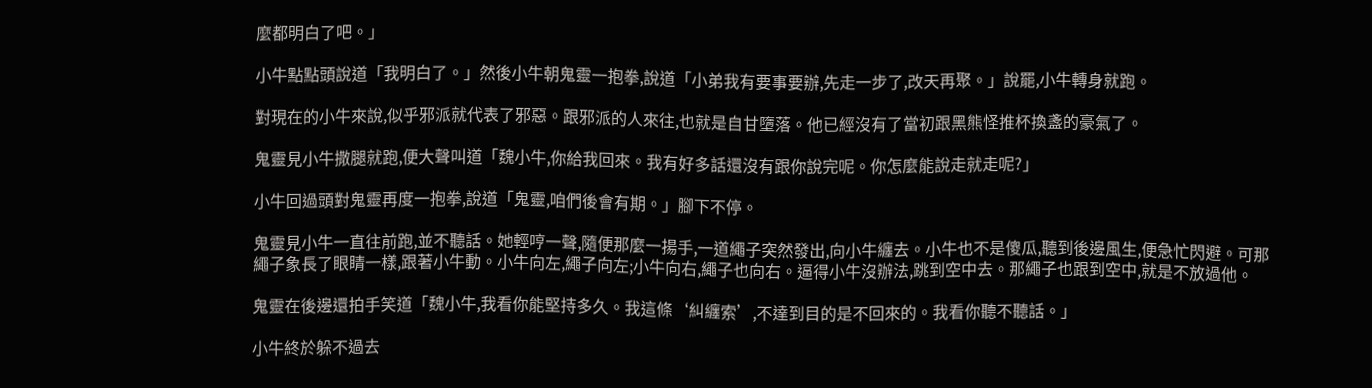麼都明白了吧。」

小牛點點頭說道「我明白了。」然後小牛朝鬼靈一抱拳,說道「小弟我有要事要辦,先走一步了,改天再聚。」說罷,小牛轉身就跑。

對現在的小牛來說,似乎邪派就代表了邪惡。跟邪派的人來往,也就是自甘墮落。他已經沒有了當初跟黑熊怪推杯換盞的豪氣了。

鬼靈見小牛撒腿就跑,便大聲叫道「魏小牛,你給我回來。我有好多話還沒有跟你說完呢。你怎麼能說走就走呢?」

小牛回過頭對鬼靈再度一抱拳,說道「鬼靈,咱們後會有期。」腳下不停。

鬼靈見小牛一直往前跑,並不聽話。她輕哼一聲,隨便那麼一揚手,一道繩子突然發出,向小牛纏去。小牛也不是傻瓜,聽到後邊風生,便急忙閃避。可那繩子象長了眼睛一樣,跟著小牛動。小牛向左,繩子向左;小牛向右,繩子也向右。逼得小牛沒辦法,跳到空中去。那繩子也跟到空中,就是不放過他。

鬼靈在後邊還拍手笑道「魏小牛,我看你能堅持多久。我這條‘糾纏索’,不達到目的是不回來的。我看你聽不聽話。」

小牛終於躲不過去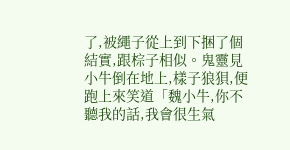了,被繩子從上到下捆了個結實,跟棕子相似。鬼靈見小牛倒在地上,樣子狼狽,便跑上來笑道「魏小牛,你不聽我的話,我會很生氣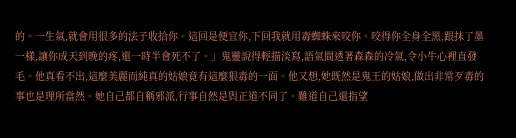的。一生氣,就會用很多的法子收拾你。這回是便宜你,下回我就用毒蜘蛛來咬你。咬得你全身全黑,跟抹了墨一樣,讓你成天到晚的疼,還一時半會死不了。」鬼靈說得輕描淡寫,語氣間透著森森的冷氣,令小牛心裡直發毛。他真看不出,這麼美麗而純真的姑娘竟有這麼狠毒的一面。他又想,她既然是鬼王的姑娘,做出非常歹毒的事也是理所當然。她自己都自稱邪派,行事自然是與正道不同了。難道自己還指望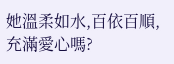她溫柔如水,百依百順,充滿愛心嗎?